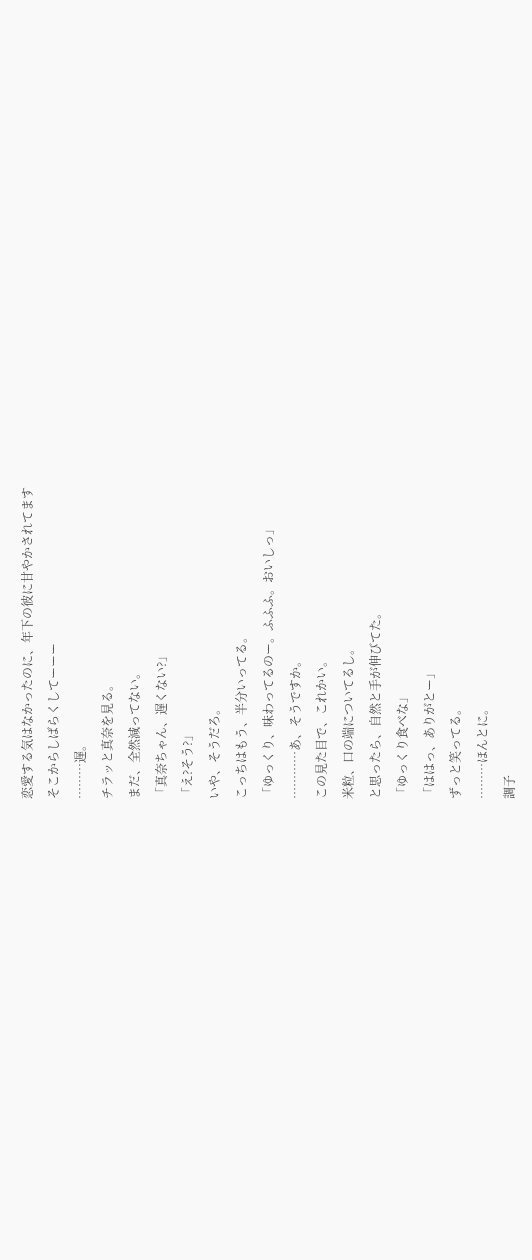恋愛する気はなかったのに、年下の彼に甘やかされてます
そこからしばらくしてーーー
………遅。
チラッと真奈を見る。
まだ、全然減ってない。
「真奈ちゃん、遅くない?」
「え?そう?」
いや、そうだろ。
こっちはもう、半分いってる。
「ゆっくり、味わってるのー。ふふふ。おいしっ」
…………あ、そうですか。
この見た目で、これかい。
米粒、口の端についてるし。
と思ったら、自然と手が伸びてた。
「ゆっくり食べな」
「ははっ、ありがとー」
ずっと笑ってる。
………ほんとに。
調子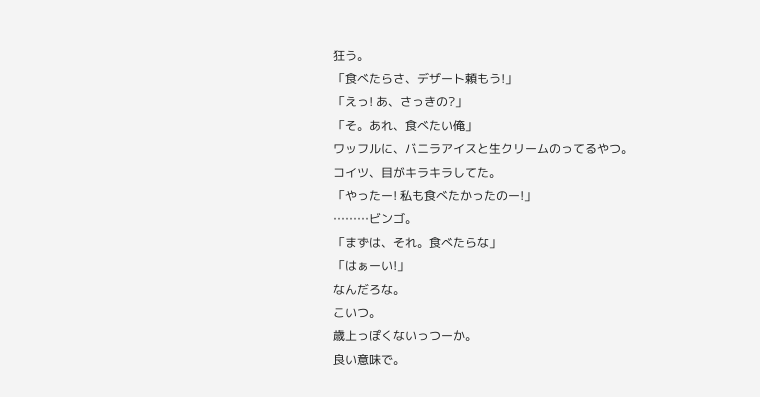狂う。
「食べたらさ、デザート頼もう!」
「えっ! あ、さっきの?」
「そ。あれ、食べたい俺」
ワッフルに、バニラアイスと生クリームのってるやつ。
コイツ、目がキラキラしてた。
「やったー! 私も食べたかったのー!」
………ビンゴ。
「まずは、それ。食べたらな」
「はぁーい!」
なんだろな。
こいつ。
歳上っぽくないっつーか。
良い意味で。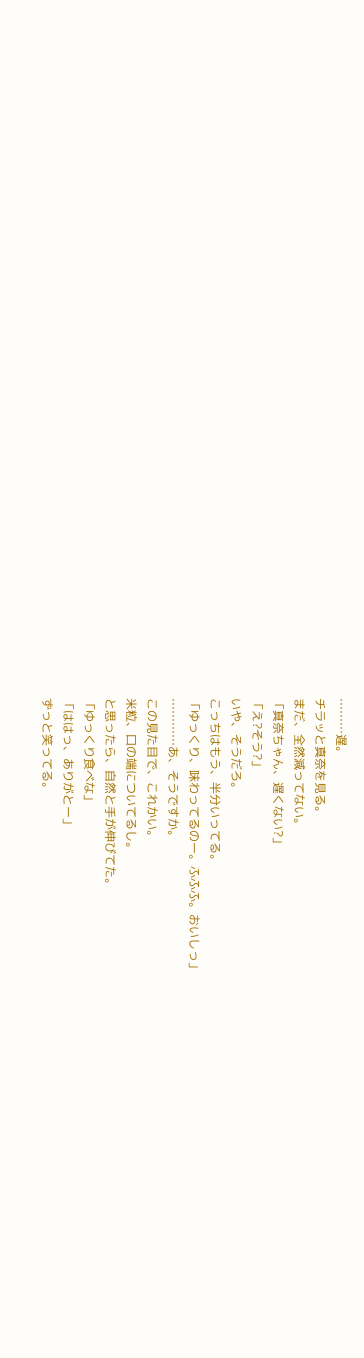………遅。
チラッと真奈を見る。
まだ、全然減ってない。
「真奈ちゃん、遅くない?」
「え?そう?」
いや、そうだろ。
こっちはもう、半分いってる。
「ゆっくり、味わってるのー。ふふふ。おいしっ」
…………あ、そうですか。
この見た目で、これかい。
米粒、口の端についてるし。
と思ったら、自然と手が伸びてた。
「ゆっくり食べな」
「ははっ、ありがとー」
ずっと笑ってる。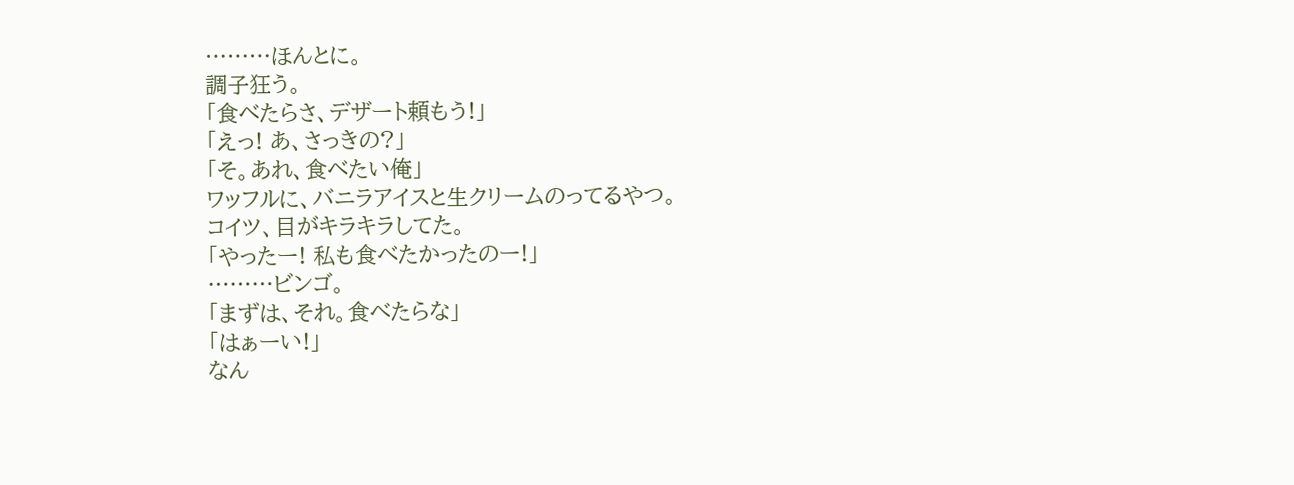………ほんとに。
調子狂う。
「食べたらさ、デザート頼もう!」
「えっ! あ、さっきの?」
「そ。あれ、食べたい俺」
ワッフルに、バニラアイスと生クリームのってるやつ。
コイツ、目がキラキラしてた。
「やったー! 私も食べたかったのー!」
………ビンゴ。
「まずは、それ。食べたらな」
「はぁーい!」
なん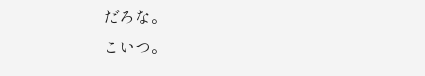だろな。
こいつ。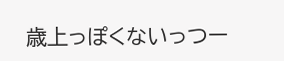歳上っぽくないっつー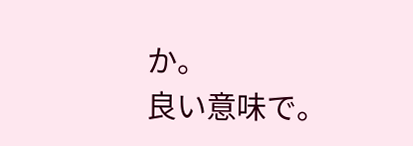か。
良い意味で。